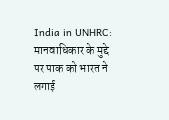India in UNHRC: मानवाधिकार के मुद्दे पर पाक को भारत ने लगाई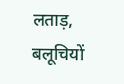लताड़, बलूचियों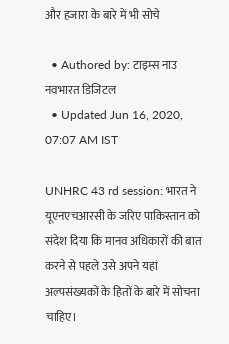और हजारा के बारे में भी सोचे

  • Authored by: टाइम्स नाउ नवभारत डिजिटल
  • Updated Jun 16, 2020, 07:07 AM IST

UNHRC 43 rd session: भारत ने यूएनएचआरसी के जरिए पाकिस्तान को संदेश दिया कि मानव अधिकारों की बात करने से पहले उसे अपने यहां अल्पसंख्यकों के हितों के बारे में सोचना चाहिए।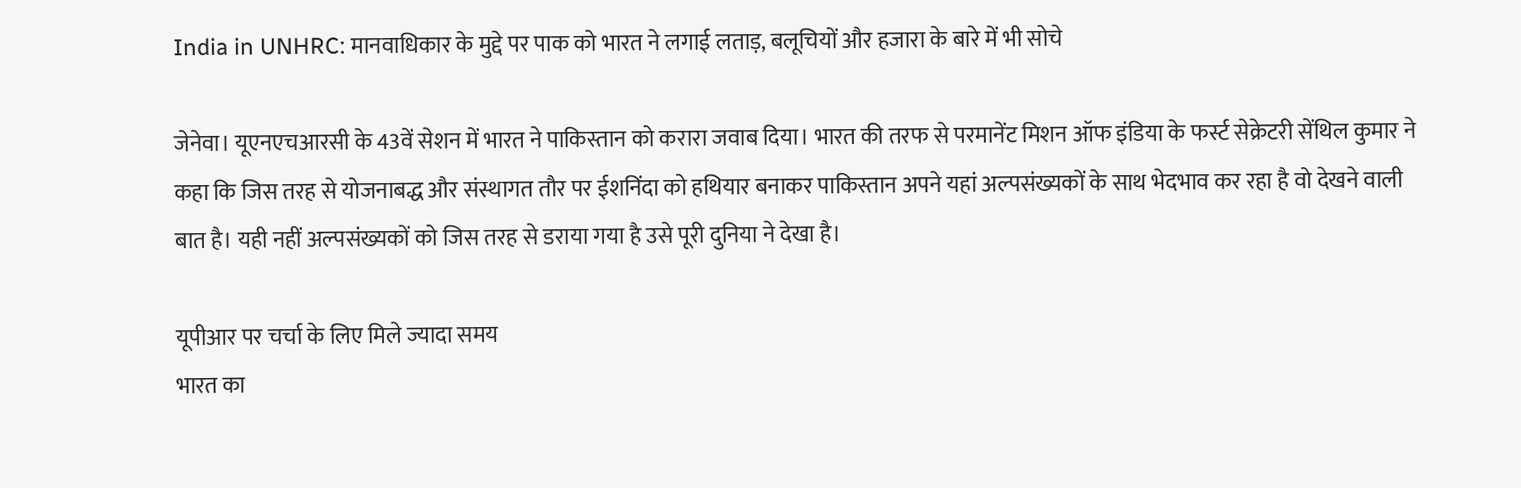India in UNHRC: मानवाधिकार के मुद्दे पर पाक को भारत ने लगाई लताड़, बलूचियों और हजारा के बारे में भी सोचे

जेनेवा। यूएनएचआरसी के 43वें सेशन में भारत ने पाकिस्तान को करारा जवाब दिया। भारत की तरफ से परमानेंट मिशन ऑफ इंडिया के फर्स्ट सेक्रेटरी सेंथिल कुमार ने कहा कि जिस तरह से योजनाबद्ध और संस्थागत तौर पर ईशनिंदा को हथियार बनाकर पाकिस्तान अपने यहां अल्पसंख्यकों के साथ भेदभाव कर रहा है वो देखने वाली बात है। यही नहीं अल्पसंख्यकों को जिस तरह से डराया गया है उसे पूरी दुनिया ने देखा है।

यूपीआर पर चर्चा के लिए मिले ज्यादा समय
भारत का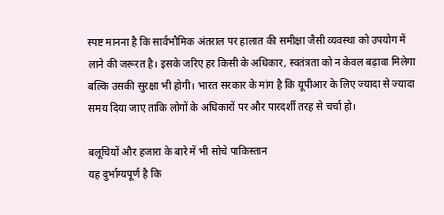स्पष्ट मानना है कि सार्वभौमिक अंतराल पर हालात की समीक्षा जैसी व्यवस्था को उपयोग में लाने की जरूरत है। इसके जरिए हर किसी के अधिकार, स्वतंत्रता को न केवल बढ़ावा मिलेगा बल्कि उसकी सुरक्षा भी होगी। भारत सरकार के मांग है कि यूपीआर के लिए ज्यादा से ज्यादा समय दिया जाए ताकि लोगों के अधिकारों पर और पारदर्शी तरह से चर्चा हो।

बलूचियों और हजारा के बारे में भी सोचे पाकिस्तान
यह दुर्भाग्यपूर्ण है कि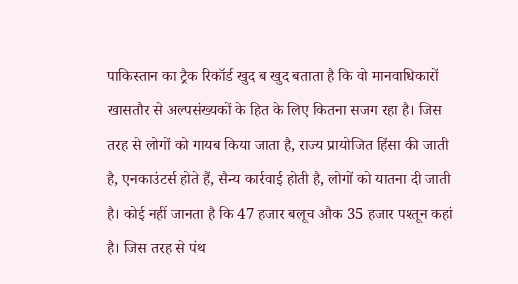पाकिस्तान का ट्रैक रिकॉर्ड खुद ब खुद बताता है कि वो मानवाधिकारों खासतौर से अल्पसंख्यकों के हित के लिए कितना सजग रहा है। जिस तरह से लोगों को गायब किया जाता है, राज्य प्रायोजित हिंसा की जाती है, एनकाउंटर्स होते हैं, सैन्य कार्रवाई होती है, लोगों को यातना दी जाती है। कोई नहीं जानता है कि 47 हजार बलूच औक 35 हजार पश्तून कहां है। जिस तरह से पंथ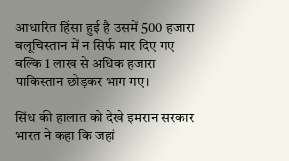आधारित हिंसा हुई है उसमें 500 हजारा बलूचिस्तान में न सिर्फ मार दिए गए बल्कि 1 लाख से अधिक हजारा पाकिस्तान छोड़कर भाग गए।

सिंध की हालात को देखे इमरान सरकार
भारत ने कहा कि जहां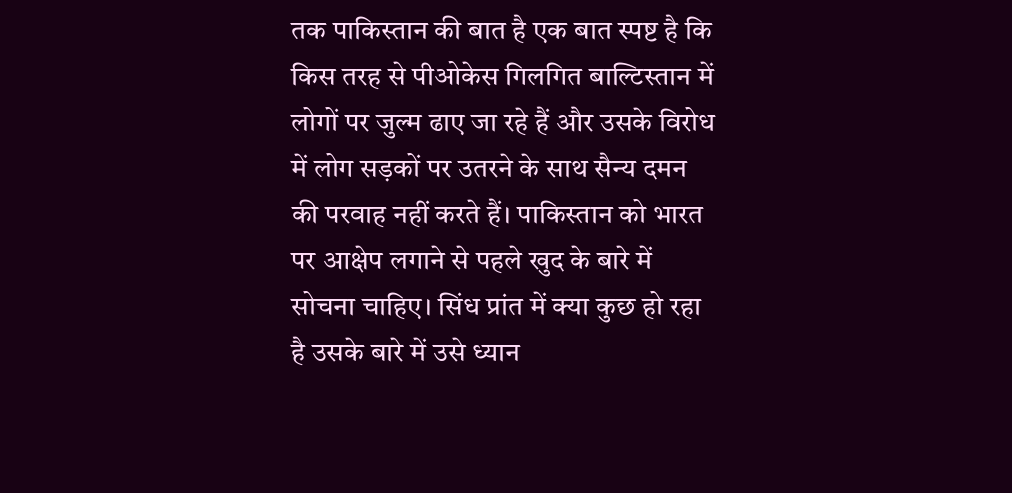तक पाकिस्तान की बात है एक बात स्पष्ट है कि किस तरह से पीओकेस गिलगित बाल्टिस्तान में लोगों पर जुल्म ढाए जा रहे हैं और उसके विरोध में लोग सड़कों पर उतरने के साथ सैन्य दमन की परवाह नहीं करते हैं। पाकिस्तान को भारत पर आक्षेप लगाने से पहले खुद के बारे में सोचना चाहिए। सिंध प्रांत में क्या कुछ हो रहा है उसके बारे में उसे ध्यान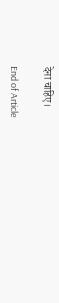देना चाहिए।

End of Article